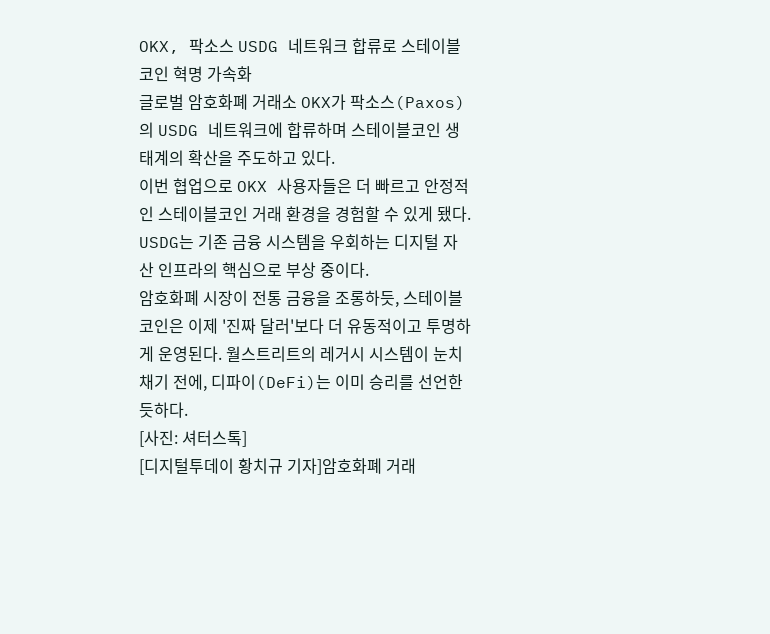OKX, 팍소스 USDG 네트워크 합류로 스테이블코인 혁명 가속화
글로벌 암호화폐 거래소 OKX가 팍소스(Paxos)의 USDG 네트워크에 합류하며 스테이블코인 생태계의 확산을 주도하고 있다.
이번 협업으로 OKX 사용자들은 더 빠르고 안정적인 스테이블코인 거래 환경을 경험할 수 있게 됐다. USDG는 기존 금융 시스템을 우회하는 디지털 자산 인프라의 핵심으로 부상 중이다.
암호화폐 시장이 전통 금융을 조롱하듯, 스테이블코인은 이제 '진짜 달러'보다 더 유동적이고 투명하게 운영된다. 월스트리트의 레거시 시스템이 눈치채기 전에, 디파이(DeFi)는 이미 승리를 선언한 듯하다.
[사진: 셔터스톡]
[디지털투데이 황치규 기자]암호화폐 거래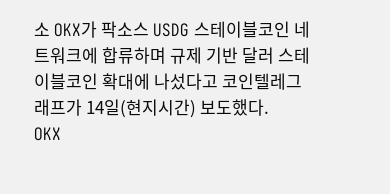소 OKX가 팍소스 USDG 스테이블코인 네트워크에 합류하며 규제 기반 달러 스테이블코인 확대에 나섰다고 코인텔레그래프가 14일(현지시간) 보도했다.
OKX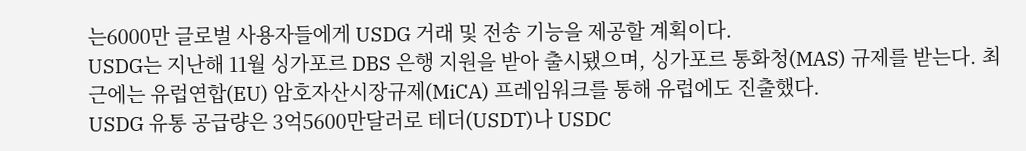는6000만 글로벌 사용자들에게 USDG 거래 및 전송 기능을 제공할 계획이다.
USDG는 지난해 11월 싱가포르 DBS 은행 지원을 받아 출시됐으며, 싱가포르 통화청(MAS) 규제를 받는다. 최근에는 유럽연합(EU) 암호자산시장규제(MiCA) 프레임워크를 통해 유럽에도 진출했다.
USDG 유통 공급량은 3억5600만달러로 테더(USDT)나 USDC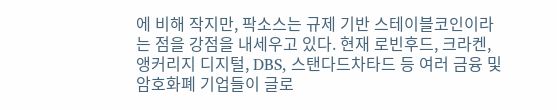에 비해 작지만, 팍소스는 규제 기반 스테이블코인이라는 점을 강점을 내세우고 있다. 현재 로빈후드, 크라켄, 앵커리지 디지털, DBS, 스탠다드차타드 등 여러 금융 및 암호화폐 기업들이 글로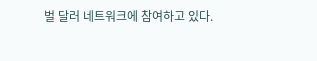벌 달러 네트워크에 참여하고 있다.